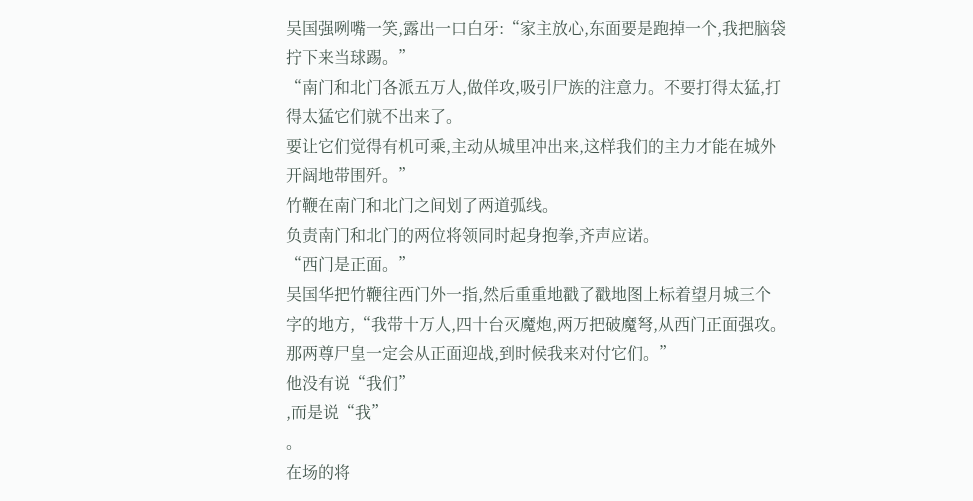吴国强咧嘴一笑,露出一口白牙:“家主放心,东面要是跑掉一个,我把脑袋拧下来当球踢。”
“南门和北门各派五万人,做佯攻,吸引尸族的注意力。不要打得太猛,打得太猛它们就不出来了。
要让它们觉得有机可乘,主动从城里冲出来,这样我们的主力才能在城外开阔地带围歼。”
竹鞭在南门和北门之间划了两道弧线。
负责南门和北门的两位将领同时起身抱拳,齐声应诺。
“西门是正面。”
吴国华把竹鞭往西门外一指,然后重重地戳了戳地图上标着望月城三个字的地方,“我带十万人,四十台灭魔炮,两万把破魔弩,从西门正面强攻。
那两尊尸皇一定会从正面迎战,到时候我来对付它们。”
他没有说“我们”
,而是说“我”
。
在场的将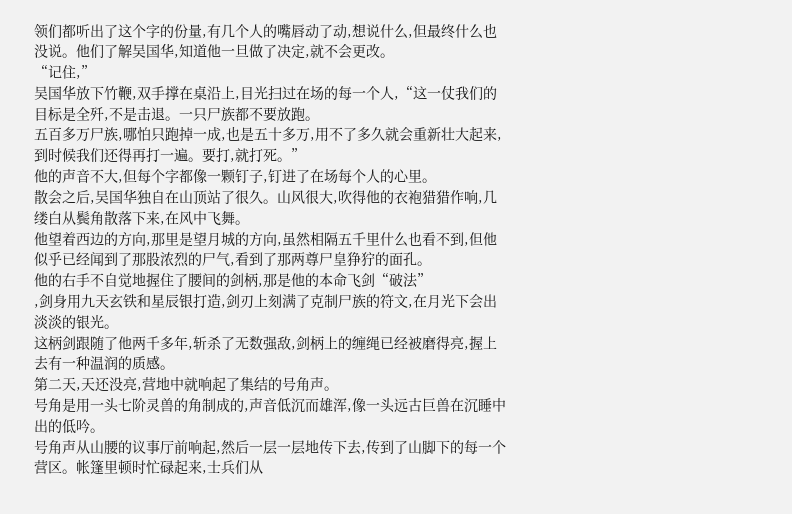领们都听出了这个字的份量,有几个人的嘴唇动了动,想说什么,但最终什么也没说。他们了解吴国华,知道他一旦做了决定,就不会更改。
“记住,”
吴国华放下竹鞭,双手撑在桌沿上,目光扫过在场的每一个人,“这一仗我们的目标是全歼,不是击退。一只尸族都不要放跑。
五百多万尸族,哪怕只跑掉一成,也是五十多万,用不了多久就会重新壮大起来,到时候我们还得再打一遍。要打,就打死。”
他的声音不大,但每个字都像一颗钉子,钉进了在场每个人的心里。
散会之后,吴国华独自在山顶站了很久。山风很大,吹得他的衣袍猎猎作响,几缕白从鬓角散落下来,在风中飞舞。
他望着西边的方向,那里是望月城的方向,虽然相隔五千里什么也看不到,但他似乎已经闻到了那股浓烈的尸气,看到了那两尊尸皇狰狞的面孔。
他的右手不自觉地握住了腰间的剑柄,那是他的本命飞剑“破法”
,剑身用九天玄铁和星辰银打造,剑刃上刻满了克制尸族的符文,在月光下会出淡淡的银光。
这柄剑跟随了他两千多年,斩杀了无数强敌,剑柄上的缠绳已经被磨得亮,握上去有一种温润的质感。
第二天,天还没亮,营地中就响起了集结的号角声。
号角是用一头七阶灵兽的角制成的,声音低沉而雄浑,像一头远古巨兽在沉睡中出的低吟。
号角声从山腰的议事厅前响起,然后一层一层地传下去,传到了山脚下的每一个营区。帐篷里顿时忙碌起来,士兵们从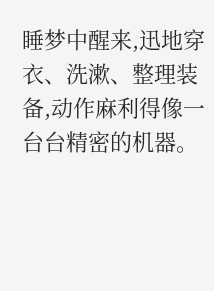睡梦中醒来,迅地穿衣、洗漱、整理装备,动作麻利得像一台台精密的机器。